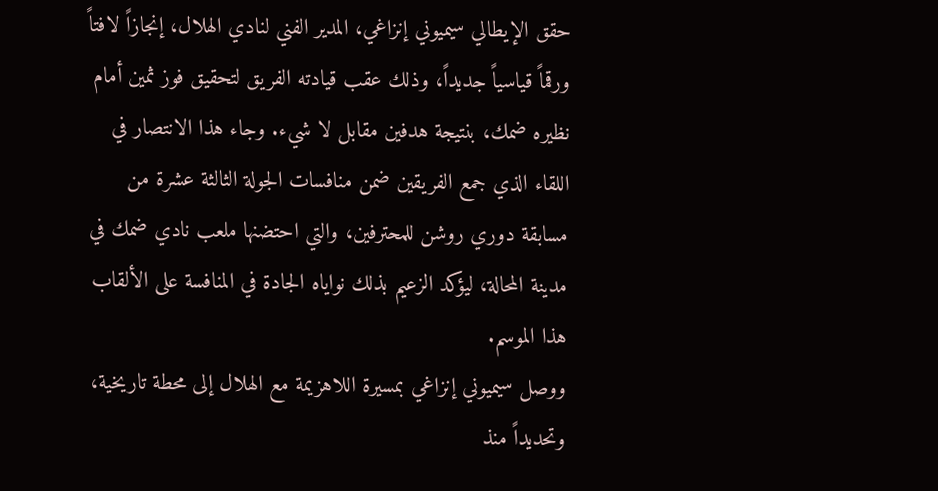حقق الإيطالي سيميوني إنزاغي، المدير الفني لنادي الهلال، إنجازاً لافتاً ورقماً قياسياً جديداً، وذلك عقب قيادته الفريق لتحقيق فوز ثمين أمام نظيره ضمك، بنتيجة هدفين مقابل لا شيء. وجاء هذا الانتصار في اللقاء الذي جمع الفريقين ضمن منافسات الجولة الثالثة عشرة من مسابقة دوري روشن للمحترفين، والتي احتضنها ملعب نادي ضمك في مدينة المحالة، ليؤكد الزعيم بذلك نواياه الجادة في المنافسة على الألقاب هذا الموسم.
ووصل سيميوني إنزاغي بمسيرة اللاهزيمة مع الهلال إلى محطة تاريخية، وتحديداً منذ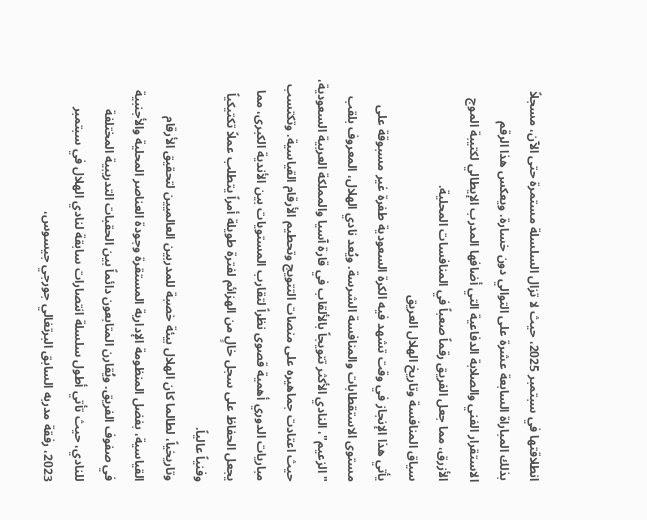انطلاقتها في سبتمبر 2025، حيث لا تزال السلسلة مستمرة حتى الآن، مسجلاً بذلك المباراة السابعة عشرة على التوالي دون خسارة. ويعكس هذا الرقم الاستقرار الفني والصلابة الدفاعية التي أضافها المدرب الإيطالي لكتيبة الموج الأزرق، مما جعل الفريق رقماً صعباً في المنافسات المحلية.
سياق المنافسة وتاريخ الهلال العريق
يأتي هذا الإنجاز في وقت تشهد فيه الكرة السعودية طفرة غير مسبوقة على مستوى الاستقطابات والمنافسة الشرسة. ويُعد نادي الهلال، المعروف بلقب "الزعيم"، النادي الأكثر تتويجاً بالألقاب في قارة آسيا والمملكة العربية السعودية، حيث اعتادت جماهيره على منصات التتويج وتحطيم الأرقام القياسية. وتكتسب مباريات الدوري أهمية قصوى نظراً لتقارب المستويات بين الأندية الكبرى، مما يجعل الحفاظ على سجل خالٍ من الهزائم لفترة طويلة أمراً يتطلب عملاً تكتيكياً وفنياً عالياً.
وتاريخياً، لطالما كان الهلال بيئة خصبة للمدربين العالميين لتحقيق الأرقام القياسية، بفضل المنظومة الإدارية المستقرة وجودة العناصر المحلية والأجنبية في صفوف الفريق. ويُقارن المتابعون دائماً بين الحقبات التدريبية المختلفة للنادي، حيث تأتي أطول سلسلة انتصارات سابقة لنادي الهلال في سبتمبر 2023، رفقة مدربه السابق البرتغالي جورجي جيسوس،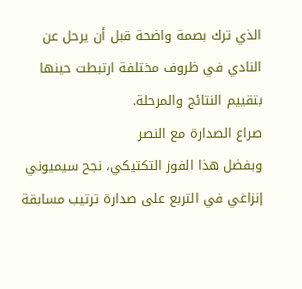الذي ترك بصمة واضحة قبل أن يرحل عن النادي في ظروف مختلفة ارتبطت حينها بتقييم النتائج والمرحلة.
صراع الصدارة مع النصر
وبفضل هذا الفوز التكتيكي، نجح سيميوني إنزاغي في التربع على صدارة ترتيب مسابقة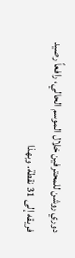دوري روشن للمحترفين خلال الموسم الحالي، رافعاً رصيد فريقه إلى 31 نقطة. وبهذا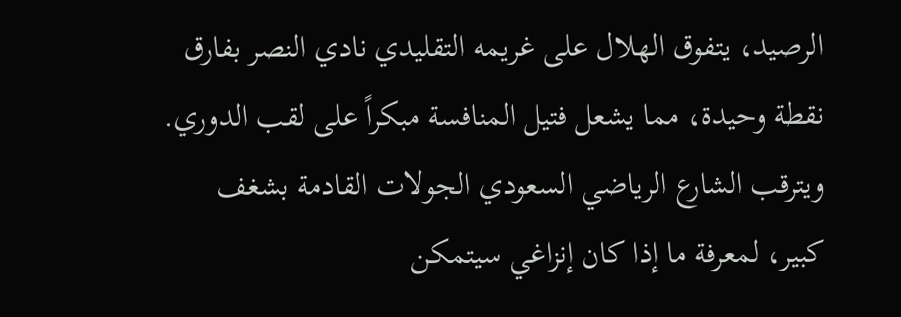الرصيد، يتفوق الهلال على غريمه التقليدي نادي النصر بفارق نقطة وحيدة، مما يشعل فتيل المنافسة مبكراً على لقب الدوري. ويترقب الشارع الرياضي السعودي الجولات القادمة بشغف كبير، لمعرفة ما إذا كان إنزاغي سيتمكن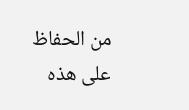من الحفاظ على هذه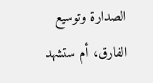الصدارة وتوسيع الفارق، أم ستشهد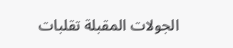الجولات المقبلة تقلبات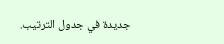جديدة في جدول الترتيب.